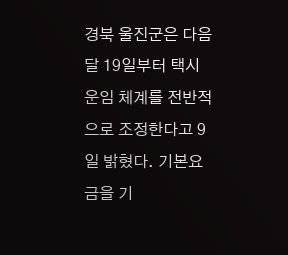경북 울진군은 다음 달 19일부터 택시 운임 체계를 전반적으로 조정한다고 9일 밝혔다. 기본요금을 기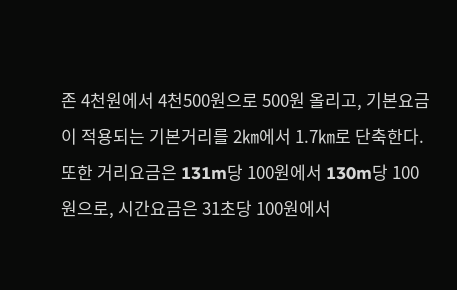존 4천원에서 4천500원으로 500원 올리고, 기본요금이 적용되는 기본거리를 2㎞에서 1.7㎞로 단축한다. 또한 거리요금은 131m당 100원에서 130m당 100원으로, 시간요금은 31초당 100원에서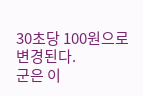30초당 100원으로 변경된다.
군은 이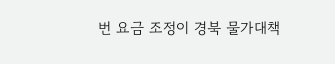번 요금 조정이 경북 물가대책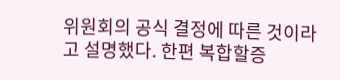위원회의 공식 결정에 따른 것이라고 설명했다. 한편 복합할증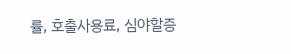률, 호출사용료, 심야할증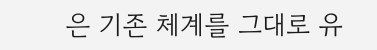은 기존 체계를 그대로 유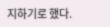지하기로 했다.